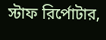স্টাফ রির্পোটার,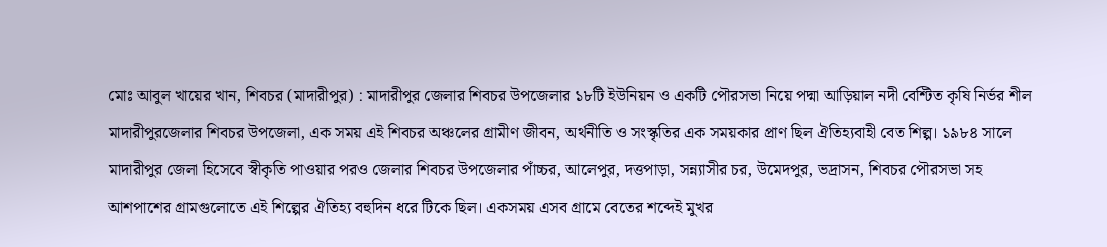মোঃ আবুল খায়ের খান, শিবচর (মাদারীপুর) : মাদারীপুর জেলার শিবচর উপজেলার ১৮টি ইউনিয়ন ও একটি পৌরসভা নিয়ে পদ্মা আড়িয়াল নদী বেশ্টিত কৃষি নির্ভর শীল মাদারীপুরজেলার শিবচর উপজেলা, এক সময় এই শিবচর অঞ্চলের গ্রামীণ জীবন, অর্থনীতি ও সংস্কৃতির এক সময়কার প্রাণ ছিল ঐতিহ্যবাহী বেত শিল্প। ১৯৮৪ সালে মাদারীপুর জেলা হিসেবে স্বীকৃতি পাওয়ার পরও জেলার শিবচর উপজেলার পাঁচ্চর, আলেপুর, দত্তপাড়া, সন্ন্যাসীর চর, উমেদপুর, ভদ্রাসন, শিবচর পৌরসভা সহ আশপাশের গ্রামগুলোতে এই শিল্পের ঐতিহ্য বহুদিন ধরে টিকে ছিল। একসময় এসব গ্রামে বেতের শব্দেই মুখর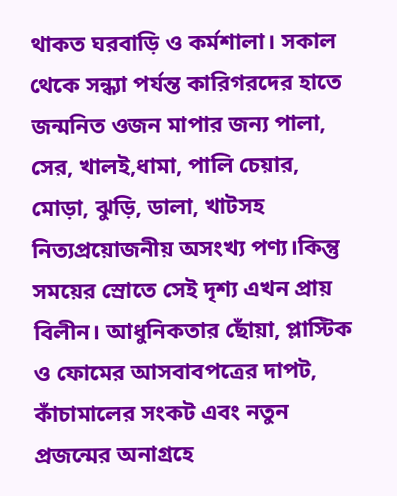থাকত ঘরবাড়ি ও কর্মশালা। সকাল থেকে সন্ধ্যা পর্যন্ত কারিগরদের হাতে জন্মনিত ওজন মাপার জন্য পালা, সের, খালই,ধামা, পালি চেয়ার, মোড়া, ঝুড়ি, ডালা, খাটসহ নিত্যপ্রয়োজনীয় অসংখ্য পণ্য।কিন্তু সময়ের স্রোতে সেই দৃশ্য এখন প্রায় বিলীন। আধুনিকতার ছোঁয়া, প্লাস্টিক ও ফোমের আসবাবপত্রের দাপট, কাঁচামালের সংকট এবং নতুন প্রজন্মের অনাগ্রহে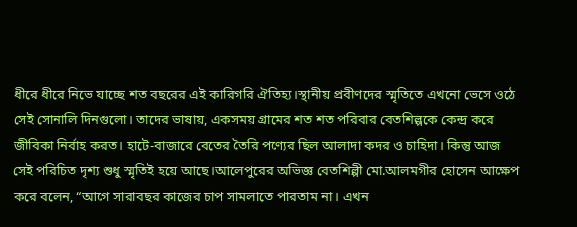ধীরে ধীরে নিভে যাচ্ছে শত বছরের এই কারিগরি ঐতিহ্য।স্থানীয় প্রবীণদের স্মৃতিতে এখনো ভেসে ওঠে সেই সোনালি দিনগুলো। তাদের ভাষায়, একসময় গ্রামের শত শত পরিবার বেতশিল্পকে কেন্দ্র করে জীবিকা নির্বাহ করত। হাটে-বাজারে বেতের তৈরি পণ্যের ছিল আলাদা কদর ও চাহিদা। কিন্তু আজ সেই পরিচিত দৃশ্য শুধু স্মৃতিই হয়ে আছে।আলেপুরের অভিজ্ঞ বেতশিল্পী মো.আলমগীর হোসেন আক্ষেপ করে বলেন, “আগে সারাবছর কাজের চাপ সামলাতে পারতাম না। এখন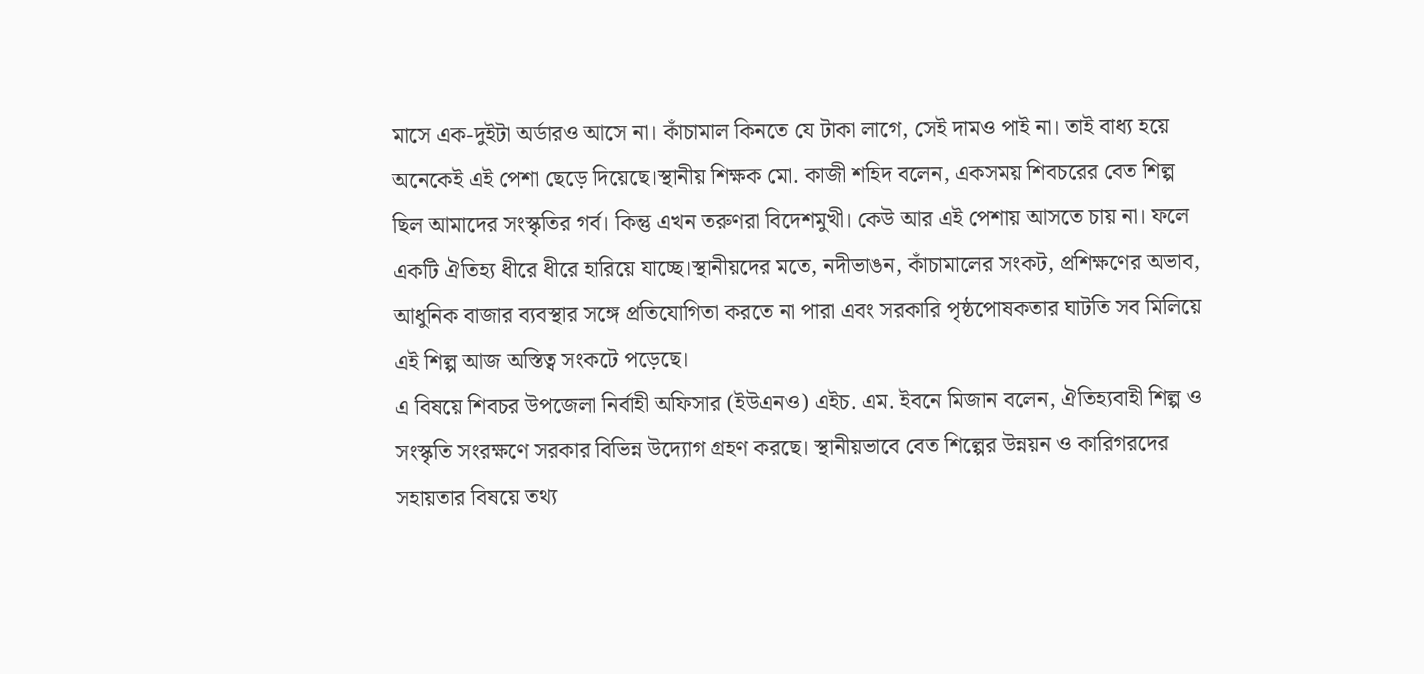মাসে এক-দুইটা অর্ডারও আসে না। কাঁচামাল কিনতে যে টাকা লাগে, সেই দামও পাই না। তাই বাধ্য হয়ে অনেকেই এই পেশা ছেড়ে দিয়েছে।স্থানীয় শিক্ষক মো. কাজী শহিদ বলেন, একসময় শিবচরের বেত শিল্প ছিল আমাদের সংস্কৃতির গর্ব। কিন্তু এখন তরুণরা বিদেশমুখী। কেউ আর এই পেশায় আসতে চায় না। ফলে একটি ঐতিহ্য ধীরে ধীরে হারিয়ে যাচ্ছে।স্থানীয়দের মতে, নদীভাঙন, কাঁচামালের সংকট, প্রশিক্ষণের অভাব, আধুনিক বাজার ব্যবস্থার সঙ্গে প্রতিযোগিতা করতে না পারা এবং সরকারি পৃষ্ঠপোষকতার ঘাটতি সব মিলিয়ে এই শিল্প আজ অস্তিত্ব সংকটে পড়েছে।
এ বিষয়ে শিবচর উপজেলা নির্বাহী অফিসার (ইউএনও) এইচ. এম. ইবনে মিজান বলেন, ঐতিহ্যবাহী শিল্প ও সংস্কৃতি সংরক্ষণে সরকার বিভিন্ন উদ্যোগ গ্রহণ করছে। স্থানীয়ভাবে বেত শিল্পের উন্নয়ন ও কারিগরদের সহায়তার বিষয়ে তথ্য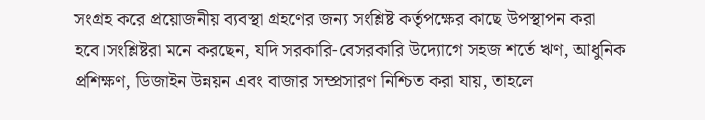সংগ্রহ করে প্রয়োজনীয় ব্যবস্থা গ্রহণের জন্য সংশ্লিষ্ট কর্তৃপক্ষের কাছে উপস্থাপন করা হবে।সংশ্লিষ্টরা মনে করছেন, যদি সরকারি-বেসরকারি উদ্যোগে সহজ শর্তে ঋণ, আধুনিক প্রশিক্ষণ, ডিজাইন উন্নয়ন এবং বাজার সম্প্রসারণ নিশ্চিত করা যায়, তাহলে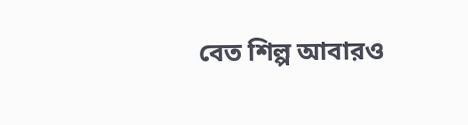বেত শিল্প আবারও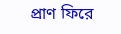প্রাণ ফিরে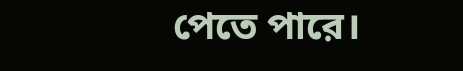পেতে পারে।